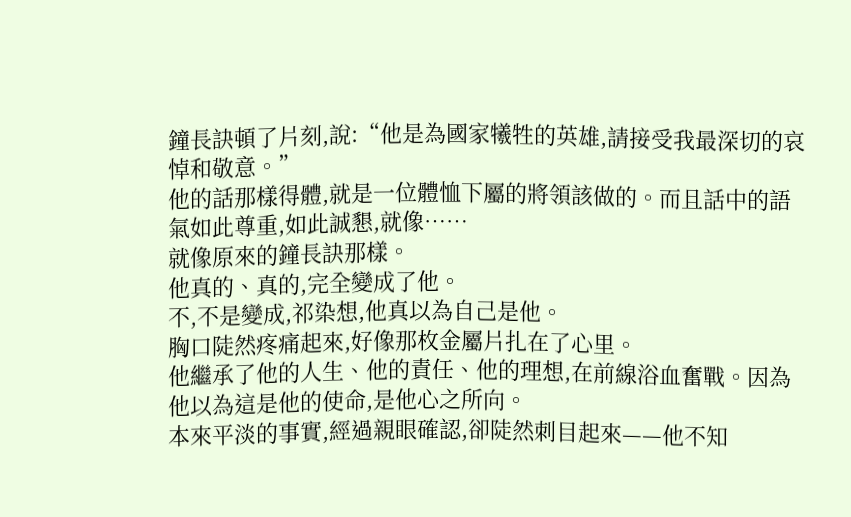鐘長訣頓了片刻,說:“他是為國家犧牲的英雄,請接受我最深切的哀悼和敬意。”
他的話那樣得體,就是一位體恤下屬的將領該做的。而且話中的語氣如此尊重,如此誠懇,就像……
就像原來的鐘長訣那樣。
他真的、真的,完全變成了他。
不,不是變成,祁染想,他真以為自己是他。
胸口陡然疼痛起來,好像那枚金屬片扎在了心里。
他繼承了他的人生、他的責任、他的理想,在前線浴血奮戰。因為他以為這是他的使命,是他心之所向。
本來平淡的事實,經過親眼確認,卻陡然刺目起來——他不知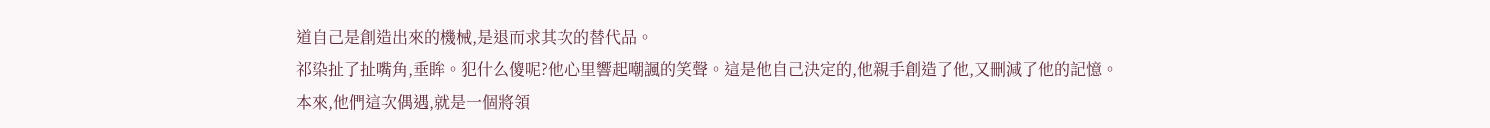道自己是創造出來的機械,是退而求其次的替代品。
祁染扯了扯嘴角,垂眸。犯什么傻呢?他心里響起嘲諷的笑聲。這是他自己決定的,他親手創造了他,又刪減了他的記憶。
本來,他們這次偶遇,就是一個將領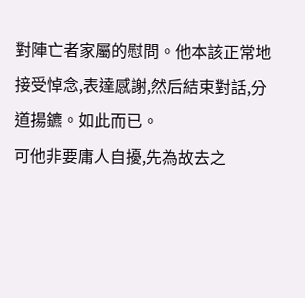對陣亡者家屬的慰問。他本該正常地接受悼念,表達感謝,然后結束對話,分道揚鑣。如此而已。
可他非要庸人自擾,先為故去之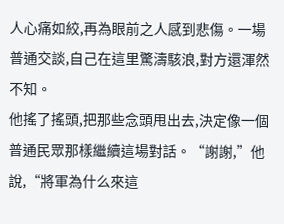人心痛如絞,再為眼前之人感到悲傷。一場普通交談,自己在這里驚濤駭浪,對方還渾然不知。
他搖了搖頭,把那些念頭甩出去,決定像一個普通民眾那樣繼續這場對話。“謝謝,”他說,“將軍為什么來這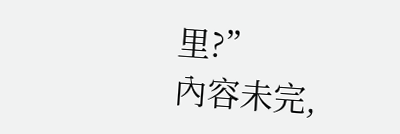里?”
內容未完,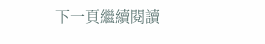下一頁繼續閱讀